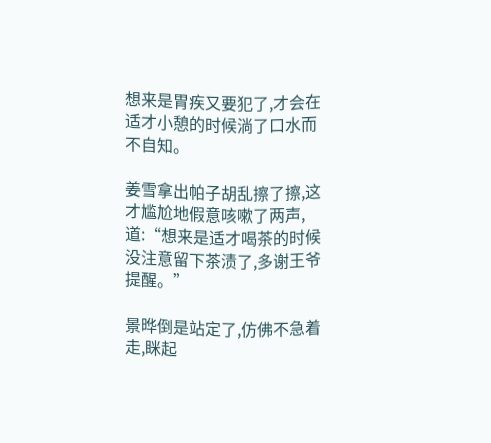想来是胃疾又要犯了,才会在适才小憩的时候淌了口水而不自知。

姜雪拿出帕子胡乱擦了擦,这才尴尬地假意咳嗽了两声,道:“想来是适才喝茶的时候没注意留下茶渍了,多谢王爷提醒。”

景晔倒是站定了,仿佛不急着走,眯起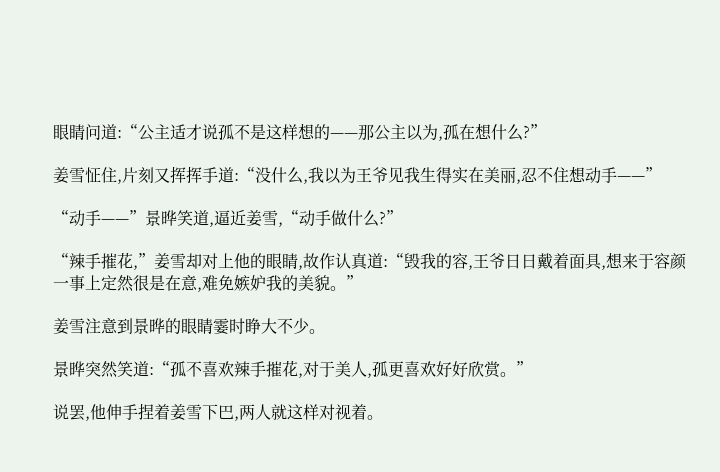眼睛问道:“公主适才说孤不是这样想的——那公主以为,孤在想什么?”

姜雪怔住,片刻又挥挥手道:“没什么,我以为王爷见我生得实在美丽,忍不住想动手——”

“动手——”景晔笑道,逼近姜雪,“动手做什么?”

“辣手摧花,”姜雪却对上他的眼睛,故作认真道:“毁我的容,王爷日日戴着面具,想来于容颜一事上定然很是在意,难免嫉妒我的美貌。”

姜雪注意到景晔的眼睛霎时睁大不少。

景晔突然笑道:“孤不喜欢辣手摧花,对于美人,孤更喜欢好好欣赏。”

说罢,他伸手捏着姜雪下巴,两人就这样对视着。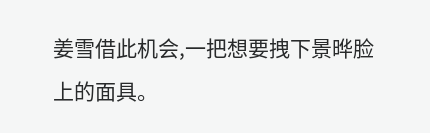姜雪借此机会,一把想要拽下景晔脸上的面具。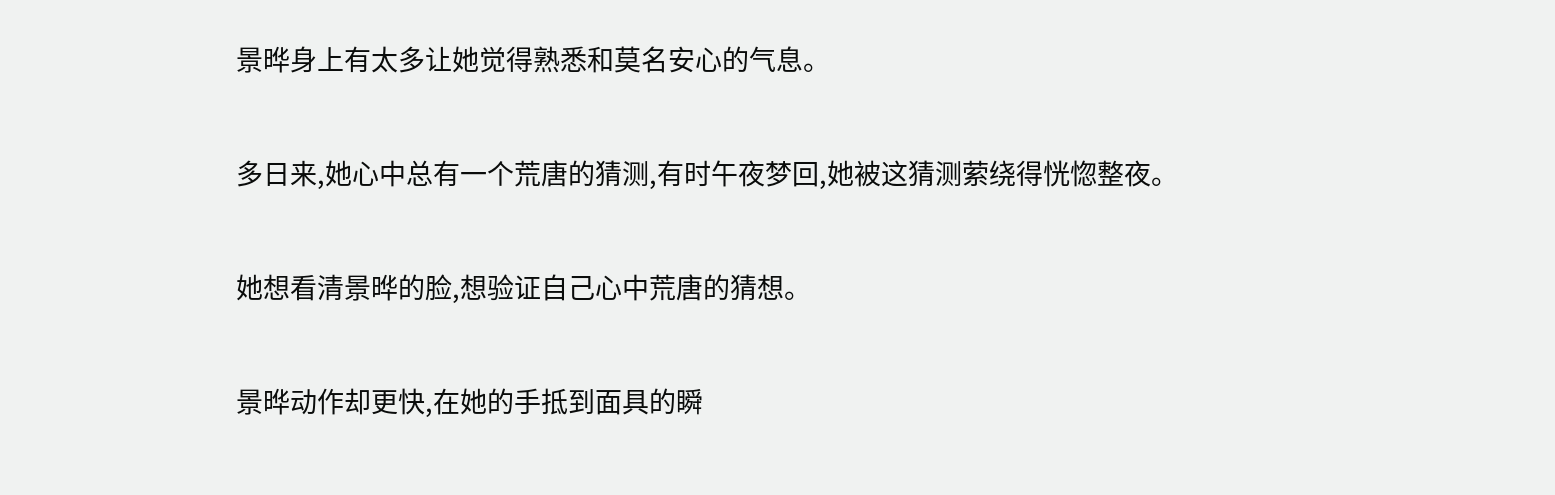景晔身上有太多让她觉得熟悉和莫名安心的气息。

多日来,她心中总有一个荒唐的猜测,有时午夜梦回,她被这猜测萦绕得恍惚整夜。

她想看清景晔的脸,想验证自己心中荒唐的猜想。

景晔动作却更快,在她的手抵到面具的瞬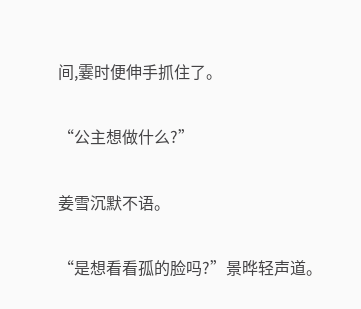间,霎时便伸手抓住了。

“公主想做什么?”

姜雪沉默不语。

“是想看看孤的脸吗?”景晔轻声道。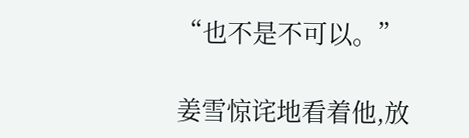“也不是不可以。”

姜雪惊诧地看着他,放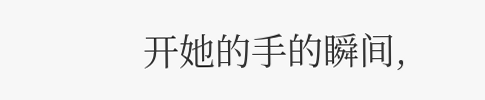开她的手的瞬间,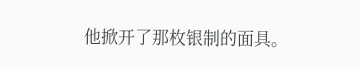他掀开了那枚银制的面具。